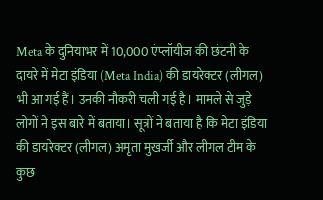Meta के दुनियाभर में 10,000 एंप्लॉयीज की छंटनी के दायरे में मेटा इंडिया (Meta India) की डायरेक्टर (लीगल) भी आ गई हैं। उनकी नौकरी चली गई है। मामले से जुड़े लोगों ने इस बारे में बताया। सूत्रों ने बताया है कि मेटा इंडिया की डायरेक्टर (लीगल) अमृता मुखर्जी और लीगल टीम के कुछ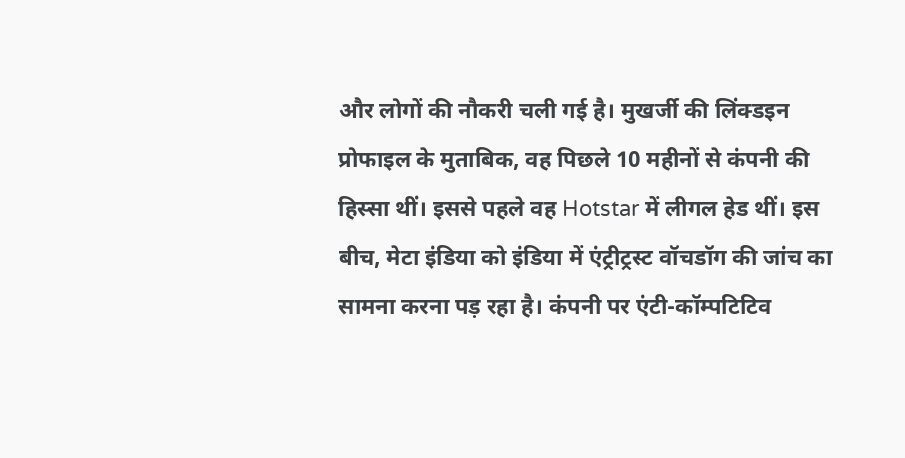और लोगों की नौकरी चली गई है। मुखर्जी की लिंक्डइन प्रोफाइल के मुताबिक, वह पिछले 10 महीनों से कंपनी की हिस्सा थीं। इससे पहले वह Hotstar में लीगल हेड थीं। इस बीच, मेटा इंडिया को इंडिया में एंट्रीट्रस्ट वॉचडॉग की जांच का सामना करना पड़ रहा है। कंपनी पर एंटी-कॉम्पटिटिव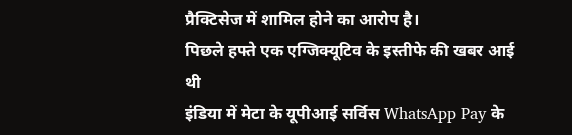प्रैक्टिसेज में शामिल होने का आरोप है।
पिछले हफ्ते एक एग्जिक्यूटिव के इस्तीफे की खबर आई थी
इंडिया में मेटा के यूपीआई सर्विस WhatsApp Pay के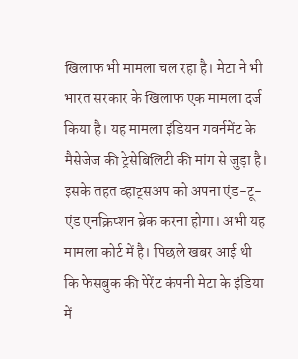खिलाफ भी मामला चल रहा है। मेटा ने भी भारत सरकार के खिलाफ एक मामला दर्ज किया है। यह मामला इंडियन गवर्नमेंट के मैसेजेज की ट्रेसेबिलिटी की मांग से जुड़ा है। इसके तहत व्हाट्सअप को अपना एंड-टू-एंड एनक्रिप्शन ब्रेक करना होगा। अभी यह मामला कोर्ट में है। पिछले खबर आई थी कि फेसबुक की पेरेंट कंपनी मेटा के इंडिया में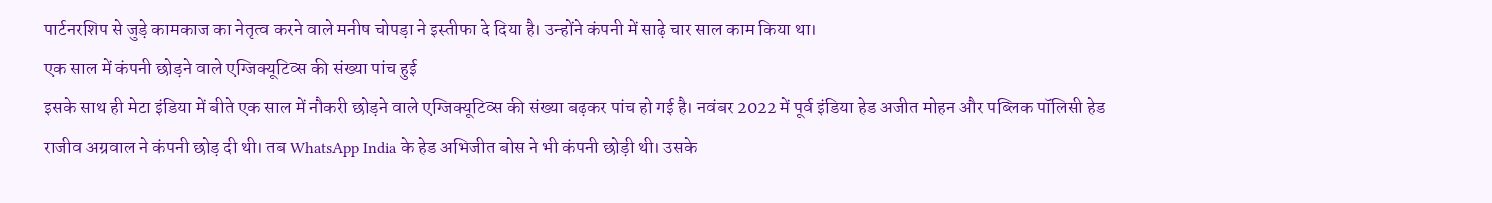पार्टनरशिप से जुड़े कामकाज का नेतृत्व करने वाले मनीष चोपड़ा ने इस्तीफा दे दिया है। उन्होंने कंपनी में साढ़े चार साल काम किया था।
एक साल में कंपनी छोड़ने वाले एग्जिक्यूटिव्स की संख्या पांच हुई
इसके साथ ही मेटा इंडिया में बीते एक साल में नौकरी छोड़ने वाले एग्जिक्यूटिव्स की संख्या बढ़कर पांच हो गई है। नवंबर 2022 में पूर्व इंडिया हेड अजीत मोहन और पब्लिक पॉलिसी हेड राजीव अग्रवाल ने कंपनी छोड़ दी थी। तब WhatsApp India के हेड अभिजीत बोस ने भी कंपनी छोड़ी थी। उसके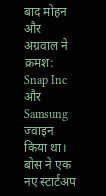बाद मोहन और अग्रवाल ने क्रमश: Snap Inc और Samsung ज्वाइन किया था। बोस ने एक नए स्टार्टअप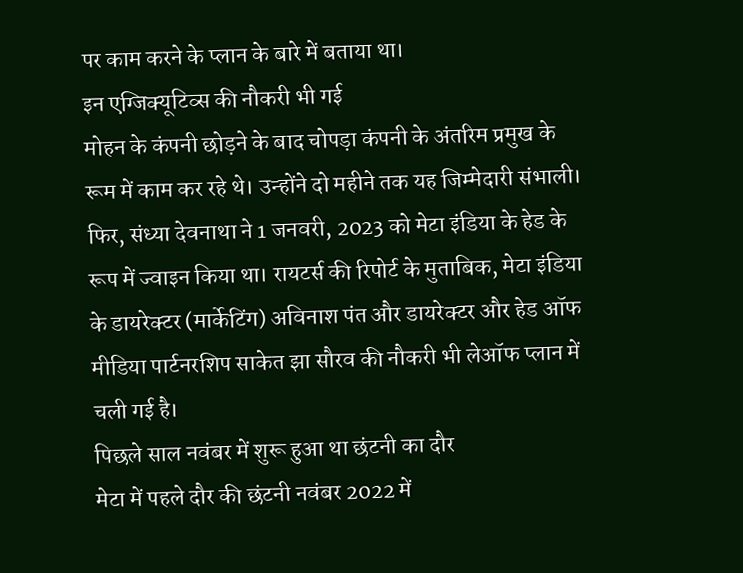पर काम करने के प्लान के बारे में बताया था।
इन एग्जिक्यूटिव्स की नौकरी भी गई
मोहन के कंपनी छोड़ने के बाद चोपड़ा कंपनी के अंतरिम प्रमुख के रूम में काम कर रहे थे। उन्होंने दो महीने तक यह जिम्मेदारी संभाली। फिर, संध्या देवनाथा ने 1 जनवरी, 2023 को मेटा इंडिया के हेड के रूप में ज्वाइन किया था। रायटर्स की रिपोर्ट के मुताबिक, मेटा इंडिया के डायरेक्टर (मार्केटिंग) अविनाश पंत और डायरेक्टर और हेड ऑफ मीडिया पार्टनरशिप साकेत झा सौरव की नौकरी भी लेऑफ प्लान में चली गई है।
पिछले साल नवंबर में शुरू हुआ था छंटनी का दौर
मेटा में पहले दौर की छंटनी नवंबर 2022 में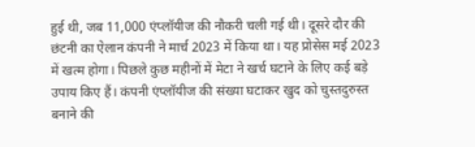हुई थी, जब 11,000 एंप्लॉयीज की नौकरी चली गई थी। दूसरे दौर की छंटनी का ऐलान कंपनी ने मार्च 2023 में किया था। यह प्रोसेस मई 2023 में खत्म होगा। पिछले कुछ महीनों में मेटा ने खर्च घटाने के लिए कई बड़े उपाय किए हैं। कंपनी एंप्लॉयीज की संख्या घटाकर खुद को चुस्तदुरुस्त बनाने की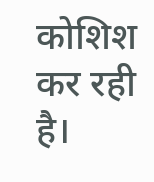कोशिश कर रही है।